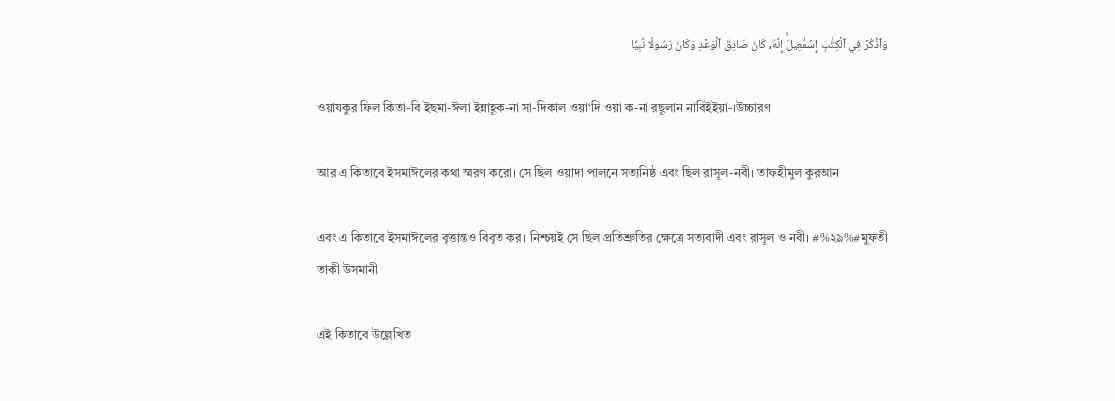وَٱذۡكُرۡ فِي ٱلۡكِتَٰبِ إِسۡمَٰعِيلَۚ إِنَّهُۥ كَانَ صَادِقَ ٱلۡوَعۡدِ وَكَانَ رَسُولٗا نَّبِيّٗا

ওয়াযকুর ফিল কিতা-বি ইছমা-ঈলা ইন্নাহূক-না সা-দিকাল ওয়া‘দি ওয়া ক-না রছূলান নাবিইইয়া-।উচ্চারণ

আর এ কিতাবে ইসমাঈলের কথা স্মরণ করো। সে ছিল ওয়াদা পালনে সত্যনিষ্ঠ এবং ছিল রাসূল-নবী। তাফহীমুল কুরআন

এবং এ কিতাবে ইসমাঈলের বৃত্তান্তও বিবৃত কর। নিশ্চয়ই সে ছিল প্রতিশ্রুতির ক্ষেত্রে সত্যবাদী এবং রাসূল ও নবী। #%২৯%#মুফতী তাকী উসমানী

এই কিতাবে উল্লেখিত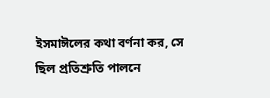ইসমাঈলের কথা বর্ণনা কর, সে ছিল প্রতিশ্রুতি পালনে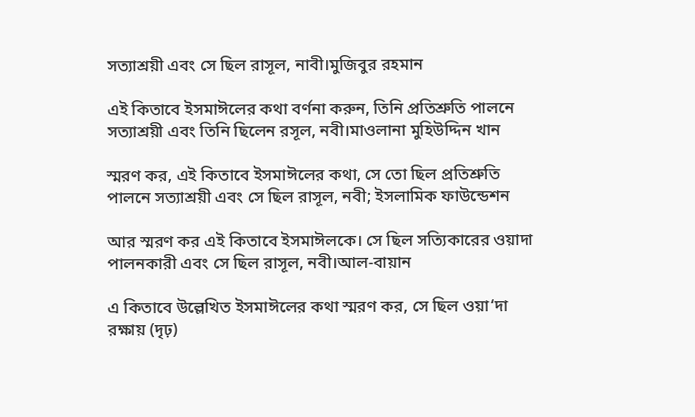সত্যাশ্রয়ী এবং সে ছিল রাসূল, নাবী।মুজিবুর রহমান

এই কিতাবে ইসমাঈলের কথা বর্ণনা করুন, তিনি প্রতিশ্রুতি পালনে সত্যাশ্রয়ী এবং তিনি ছিলেন রসূল, নবী।মাওলানা মুহিউদ্দিন খান

স্মরণ কর, এই কিতাবে ইসমাঈলের কথা, সে তো ছিল প্রতিশ্রুতি পালনে সত্যাশ্রয়ী এবং সে ছিল রাসূল, নবী; ইসলামিক ফাউন্ডেশন

আর স্মরণ কর এই কিতাবে ইসমাঈলকে। সে ছিল সত্যিকারের ওয়াদা পালনকারী এবং সে ছিল রাসূল, নবী।আল-বায়ান

এ কিতাবে উল্লেখিত ইসমাঈলের কথা স্মরণ কর, সে ছিল ওয়া‘দা রক্ষায় (দৃঢ়)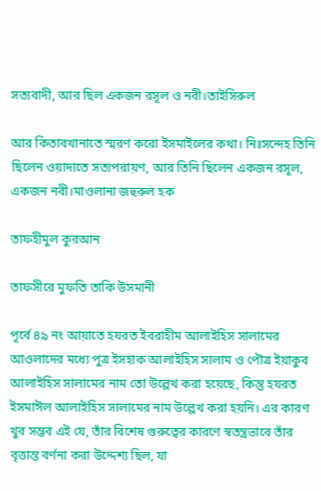সত্যবাদী, আর ছিল একজন রসূল ও নবী।তাইসিরুল

আর কিতাবখানাতে স্মরণ করো ইসমাইলের কথা। নিঃসন্দেহ তিনি ছিলেন ওয়াদাতে সত্যপরায়ণ, আর তিনি ছিলেন একজন রসূল, একজন নবী।মাওলানা জহুরুল হক

তাফহীমুল কুরআন

তাফসীরে মুফতি তাকি উসমানী

পূর্বে ৪৯ নং আয়াতে হযরত ইবরাহীম আলাইহিস সালামের আওলাদের মধ্যে পুত্র ইসহাক আলাইহিস সালাম ও পৌত্র ইয়াকুব আলাইহিস সালামের নাম তো উল্লেখ করা হয়েছে, কিন্তু হযরত ইসমাঈল আলাইহিস সালামের নাম উল্লেখ করা হয়নি। এর কারণ খুব সম্ভব এই যে, তাঁর বিশেষ গুরুত্বের কারণে স্বতন্ত্রভাবে তাঁর বৃত্তান্ত বর্ণনা করা উদ্দেশ্য ছিল, যা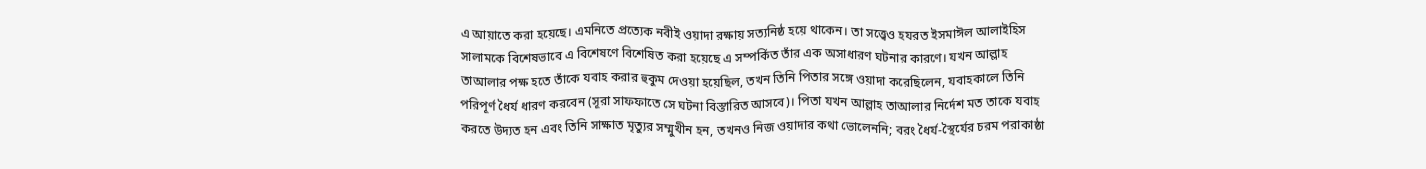এ আয়াতে করা হয়েছে। এমনিতে প্রত্যেক নবীই ওয়াদা রক্ষায় সত্যনিষ্ঠ হয়ে থাকেন। তা সত্ত্বেও হযরত ইসমাঈল আলাইহিস সালামকে বিশেষভাবে এ বিশেষণে বিশেষিত করা হয়েছে এ সম্পর্কিত তাঁর এক অসাধারণ ঘটনার কারণে। যখন আল্লাহ তাআলার পক্ষ হতে তাঁকে যবাহ করার হুকুম দেওয়া হয়েছিল, তখন তিনি পিতার সঙ্গে ওয়াদা করেছিলেন, যবাহকালে তিনি পরিপূর্ণ ধৈর্য ধারণ করবেন (সূরা সাফফাতে সে ঘটনা বিস্তারিত আসবে)। পিতা যখন আল্লাহ তাআলার নির্দেশ মত তাকে যবাহ করতে উদ্যত হন এবং তিনি সাক্ষাত মৃত্যুর সম্মুখীন হন, তখনও নিজ ওয়াদার কথা ভোলেননি; বরং ধৈর্য-স্থৈর্যের চরম পরাকাষ্ঠা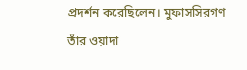প্রদর্শন করেছিলেন। মুফাসসিরগণ তাঁর ওয়াদা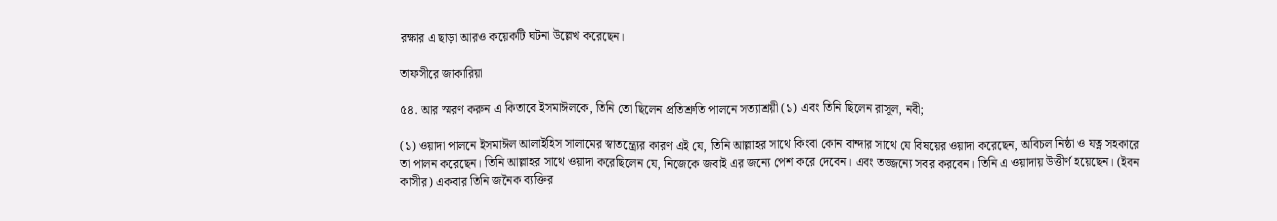রক্ষার এ ছাড়া আরও কয়েকটি ঘটনা উল্লেখ করেছেন।

তাফসীরে জাকারিয়া

৫৪. আর স্মরণ করুন এ কিতাবে ইসমাঈলকে, তিনি তো ছিলেন প্রতিশ্রুতি পালনে সত্যাশ্রয়ী (১) এবং তিনি ছিলেন রাসূল, নবী;

(১) ওয়াদা পালনে ইসমাঈল আলাইহিস সালামের স্বাতন্ত্র্যের কারণ এই যে, তিনি আল্লাহর সাথে কিংবা কোন বান্দার সাথে যে বিষয়ের ওয়াদা করেছেন, অবিচল নিষ্ঠা ও যত্ন সহকারে তা পালন করেছেন। তিনি আল্লাহর সাথে ওয়াদা করেছিলেন যে, নিজেকে জবাই এর জন্যে পেশ করে দেবেন। এবং তজ্জন্যে সবর করবেন। তিনি এ ওয়াদায় উত্তীর্ণ হয়েছেন। (ইবন কাসীর) একবার তিনি জনৈক ব্যক্তির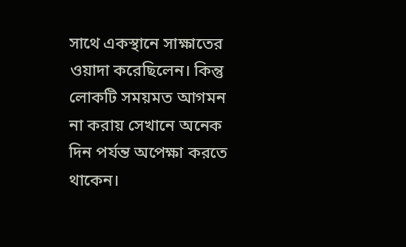সাথে একস্থানে সাক্ষাতের ওয়াদা করেছিলেন। কিন্তু লোকটি সময়মত আগমন না করায় সেখানে অনেক দিন পর্যন্ত অপেক্ষা করতে থাকেন।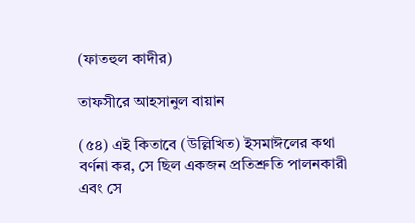(ফাতহুল কাদীর)

তাফসীরে আহসানুল বায়ান

(৫৪) এই কিতাবে (উল্লিখিত) ইসমাঈলের কথা বর্ণনা কর, সে ছিল একজন প্রতিশ্রুতি পালনকারী এবং সে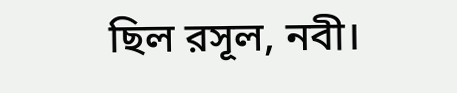ছিল রসূল, নবী।